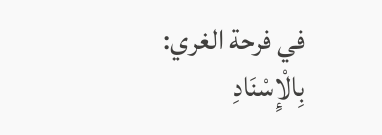في فرحة الغري: بِالْإِسْنَادِ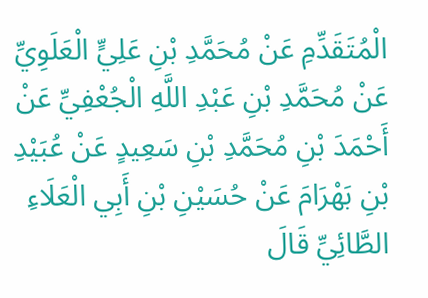الْمُتَقَدِّمِ عَنْ مُحَمَّدِ بْنِ عَلِيٍّ الْعَلَوِيِّ عَنْ مُحَمَّدِ بْنِ عَبْدِ اللَّهِ الْجُعْفِيِّ عَنْ أَحْمَدَ بْنِ مُحَمَّدِ بْنِ سَعِيدٍ عَنْ عُبَيْدِ بْنِ بَهْرَامَ عَنْ حُسَيْنِ بْنِ أَبِي الْعَلَاءِ الطَّائِيِّ قَالَ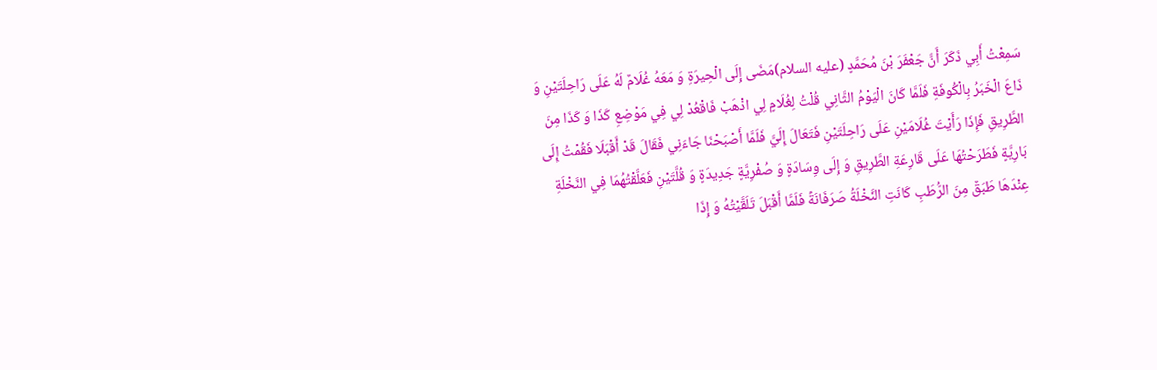سَمِعْتُ أَبِي ذَكَرَ أَنَّ جَعْفَرَ بْنَ مُحَمَّدٍ (عليه السلام)مَضَى إِلَى الْحِيرَةِ وَ مَعَهُ غُلَامٌ لَهُ عَلَى رَاحِلَتَيْنِ وَ ذَاعَ الْخَبَرُ بِالْكُوفَةِ فَلَمَّا كَانَ الْيَوْمُ الثَّانِي قُلْتُ لِغُلَامٍ لِي اذْهَبْ فَاقْعُدْ لِي فِي مَوْضِعِ كَذَا وَ كَذَا مِنَ الطَّرِيقِ فَإِذَا رَأَيْتَ غُلَامَيْنِ عَلَى رَاحِلَتَيْنِ فَتَعَالَ إِلَيَّ فَلَمَّا أَصْبَحْنَا جَاءَنِي فَقَالَ قَدْ أَقْبَلَا فَقُمْتُ إِلَى بَارِيَّةٍ فَطَرَحْتُهَا عَلَى قَارِعَةِ الطَّرِيقِ وَ إِلَى وِسَادَةٍ وَ صُفْرِيَّةٍ جَدِيدَةٍ وَ قُلَّتَيْنِ فَعَلَّقْتُهُمَا فِي النَّخْلَةِ عِنْدَهَا طَبَقٌ مِنَ الرُّطَبِ كَانَتِ النَّخْلَةُ صَرَفَانَةً فَلَمَّا أَقْبَلَ تَلَقَّيْتُهُ وَ إِذَا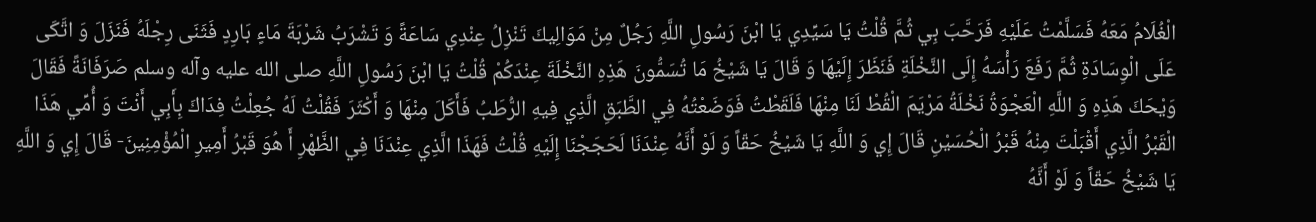الْغُلَامُ مَعَهُ فَسَلَّمْتُ عَلَيْهِ فَرَحَّبَ بِي ثُمَّ قُلْتُ يَا سَيِّدِي يَا ابْنَ رَسُولِ اللَّهِ رَجُلٌ مِنْ مَوَالِيكَ تَنْزِلُ عِنْدِي سَاعَةً وَ تَشْرَبُ شَرْبَةَ مَاءٍ بَارِدٍ فَثَنَى رِجْلَهُ فَنَزَلَ وَ اتَّكَى عَلَى الْوِسَادَةِ ثُمَّ رَفَعَ رَأْسَهُ إِلَى النَّخْلَةِ فَنَظَرَ إِلَيْهَا وَ قَالَ يَا شَيْخُ مَا تُسَمُّونَ هَذِهِ النَّخْلَةَ عِنْدَكُمْ قُلْتُ يَا ابْنَ رَسُولِ اللَّهِ صلى الله عليه وآله وسلم صَرَفَانَةً فَقَالَ وَيْحَكَ هَذِهِ وَ اللَّهِ الْعَجْوَةُ نَخْلَةُ مَرْيَمَ الْقُطْ لَنَا مِنْهَا فَلَقَطْتُ فَوَضَعْتُهُ فِي الطَّبَقِ الَّذِي فِيهِ الرُّطَبُ فَأَكَلَ مِنْهَا وَ أَكْثَرَ فَقُلْتُ لَهُ جُعِلْتُ فِدَاكَ بِأَبِي أَنْتَ وَ أُمِّي هَذَا الْقَبْرُ الَّذِي أَقْبَلْتَ مِنْهُ قَبْرُ الْحُسَيْنِ قَالَ إِي وَ اللَّهِ يَا شَيْخُ حَقّاً وَ لَوْ أَنَّهُ عِنْدَنَا لَحَجَجْنَا إِلَيْهِ قُلْتُ فَهَذَا الَّذِي عِنْدَنَا فِي الظَّهْرِ أَ هُوَ قَبْرُ أَمِيرِ الْمُؤْمِنِينَ- قَالَ إِي وَ اللَّهِ يَا شَيْخُ حَقّاً وَ لَوْ أَنَّهُ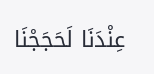عِنْدَنَا لَحَجَجْنَا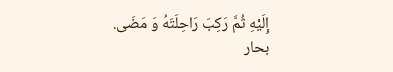إِلَيْهِ ثُمَّ رَكِبَ رَاحِلَتَهُ وَ مَضَى.
بحار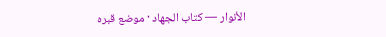الأنوار — كتاب الجهاد · موضع قبره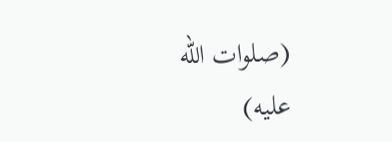(صلوات الله عليه)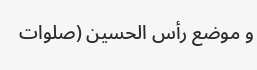و موضع رأس الحسين (صلوات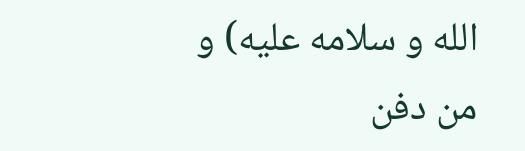الله و سلامه عليه) و من دفن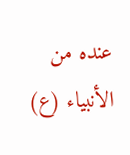عنده من الأنبياء (ع)